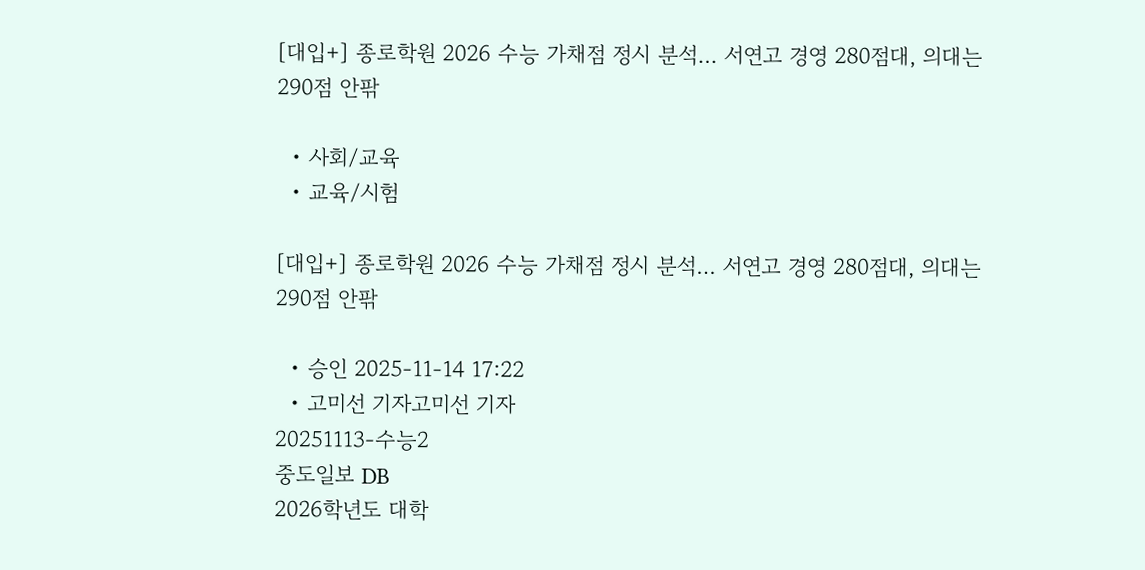[대입+] 종로학원 2026 수능 가채점 정시 분석… 서연고 경영 280점대, 의대는 290점 안팎

  • 사회/교육
  • 교육/시험

[대입+] 종로학원 2026 수능 가채점 정시 분석… 서연고 경영 280점대, 의대는 290점 안팎

  • 승인 2025-11-14 17:22
  • 고미선 기자고미선 기자
20251113-수능2
중도일보 DB
2026학년도 대학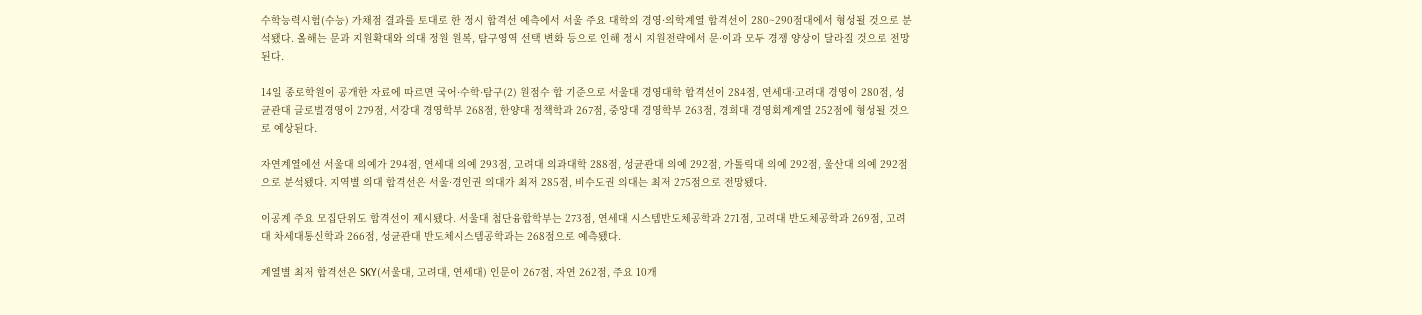수학능력시험(수능) 가채점 결과를 토대로 한 정시 합격선 예측에서 서울 주요 대학의 경영·의학계열 합격선이 280~290점대에서 형성될 것으로 분석됐다. 올해는 문과 지원확대와 의대 정원 원복, 탐구영역 선택 변화 등으로 인해 정시 지원전략에서 문·이과 모두 경쟁 양상이 달라질 것으로 전망된다.

14일 종로학원이 공개한 자료에 따르면 국어·수학·탐구(2) 원점수 합 기준으로 서울대 경영대학 합격선이 284점, 연세대·고려대 경영이 280점, 성균관대 글로벌경영이 279점, 서강대 경영학부 268점, 한양대 정책학과 267점, 중앙대 경영학부 263점, 경희대 경영회계계열 252점에 형성될 것으로 예상된다.

자연계열에선 서울대 의예가 294점, 연세대 의예 293점, 고려대 의과대학 288점, 성균관대 의예 292점, 가톨릭대 의예 292점, 울산대 의예 292점으로 분석됐다. 지역별 의대 합격선은 서울·경인권 의대가 최저 285점, 비수도권 의대는 최저 275점으로 전망됐다.

이공계 주요 모집단위도 합격선이 제시됐다. 서울대 첨단융합학부는 273점, 연세대 시스템반도체공학과 271점, 고려대 반도체공학과 269점, 고려대 차세대통신학과 266점, 성균관대 반도체시스템공학과는 268점으로 예측됐다.

계열별 최저 합격선은 SKY(서울대, 고려대, 연세대) 인문이 267점, 자연 262점, 주요 10개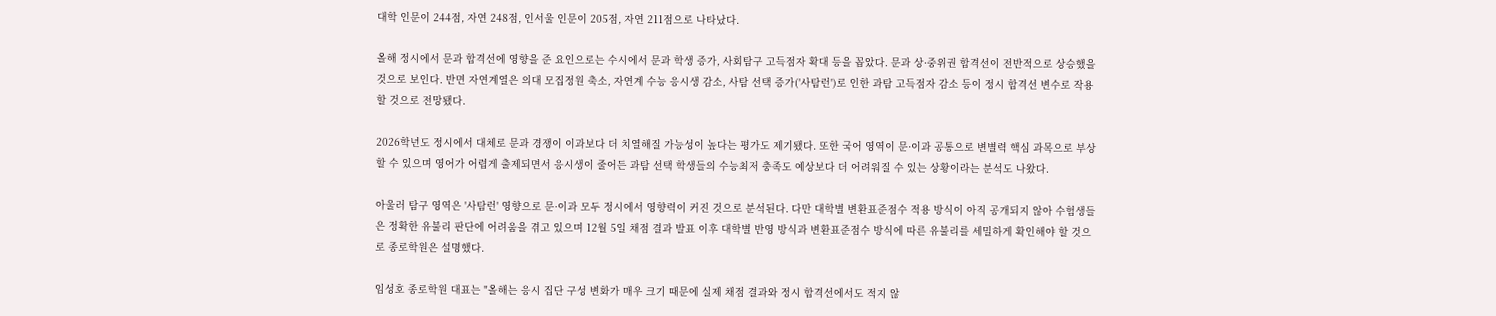대학 인문이 244점, 자연 248점, 인서울 인문이 205점, 자연 211점으로 나타났다.

올해 정시에서 문과 합격선에 영향을 준 요인으로는 수시에서 문과 학생 증가, 사회탐구 고득점자 확대 등을 꼽았다. 문과 상·중위권 합격선이 전반적으로 상승했을 것으로 보인다. 반면 자연계열은 의대 모집정원 축소, 자연계 수능 응시생 감소, 사탐 선택 증가('사탐런')로 인한 과탐 고득점자 감소 등이 정시 합격선 변수로 작용할 것으로 전망됐다.

2026학년도 정시에서 대체로 문과 경쟁이 이과보다 더 치열해질 가능성이 높다는 평가도 제기됐다. 또한 국어 영역이 문·이과 공통으로 변별력 핵심 과목으로 부상할 수 있으며 영어가 어렵게 출제되면서 응시생이 줄어든 과탐 선택 학생들의 수능최저 충족도 예상보다 더 어려워질 수 있는 상황이라는 분석도 나왔다.

아울러 탐구 영역은 '사탐런' 영향으로 문·이과 모두 정시에서 영향력이 커진 것으로 분석된다. 다만 대학별 변환표준점수 적용 방식이 아직 공개되지 않아 수험생들은 정확한 유불리 판단에 어려움을 겪고 있으며 12월 5일 채점 결과 발표 이후 대학별 반영 방식과 변환표준점수 방식에 따른 유불리를 세밀하게 확인해야 할 것으로 종로학원은 설명했다.

임성호 종로학원 대표는 "올해는 응시 집단 구성 변화가 매우 크기 때문에 실제 채점 결과와 정시 합격선에서도 적지 않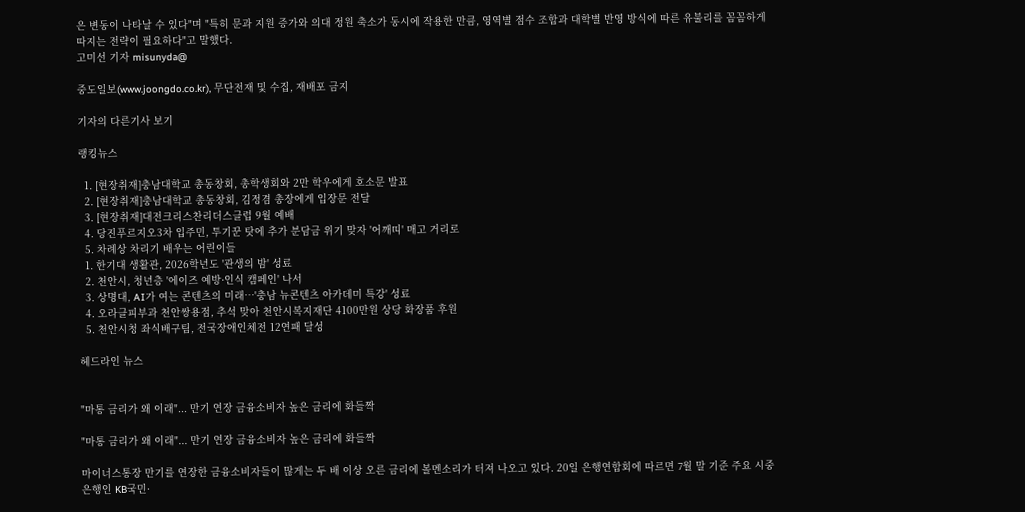은 변동이 나타날 수 있다"며 "특히 문과 지원 증가와 의대 정원 축소가 동시에 작용한 만큼, 영역별 점수 조합과 대학별 반영 방식에 따른 유불리를 꼼꼼하게 따지는 전략이 필요하다"고 말했다.
고미선 기자 misunyda@

중도일보(www.joongdo.co.kr), 무단전재 및 수집, 재배포 금지

기자의 다른기사 보기

랭킹뉴스

  1. [현장취재]충남대학교 총동창회, 총학생회와 2만 학우에게 호소문 발표
  2. [현장취재]충남대학교 총동창회, 김정겸 총장에게 입장문 전달
  3. [현장취재]대전크리스찬리더스클럽 9월 예배
  4. 당진푸르지오3차 입주민, 투기꾼 탓에 추가 분담금 위기 맞자 '어깨띠' 매고 거리로
  5. 차례상 차리기 배우는 어린이들
  1. 한기대 생활관, 2026학년도 '관생의 밤' 성료
  2. 천안시, 청년층 '에이즈 예방·인식 캠페인' 나서
  3. 상명대, AI가 여는 콘텐츠의 미래…'충남 뉴콘텐츠 아카데미 특강' 성료
  4. 오라클피부과 천안쌍용점, 추석 맞아 천안시복지재단 4100만원 상당 화장품 후원
  5. 천안시청 좌식배구팀, 전국장애인체전 12연패 달성

헤드라인 뉴스


"마통 금리가 왜 이래"... 만기 연장 금융소비자 높은 금리에 화들짝

"마통 금리가 왜 이래"... 만기 연장 금융소비자 높은 금리에 화들짝

마이너스통장 만기를 연장한 금융소비자들이 많게는 두 배 이상 오른 금리에 볼멘소리가 터져 나오고 있다. 20일 은행연합회에 따르면 7월 말 기준 주요 시중은행인 KB국민·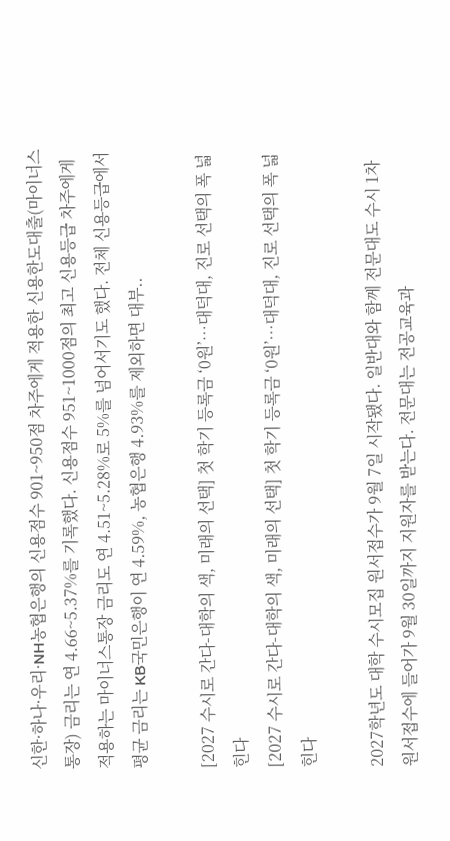신한·하나·우리·NH농협은행의 신용점수 901~950점 차주에게 적용한 신용한도대출(마이너스통장) 금리는 연 4.66~5.37%를 기록했다. 신용점수 951~1000점의 최고 신용등급 차주에게 적용하는 마이너스통장 금리도 연 4.51~5.28%로 5%를 넘어서기도 했다. 전체 신용등급에서 평균 금리는 KB국민은행이 연 4.59%, 농협은행 4.93%를 제외하면 대부..

[2027 수시로 간다-대학의 색, 미래의 선택] 첫 학기 등록금 ‘0원’…대덕대, 진로 선택의 폭 넓힌다
[2027 수시로 간다-대학의 색, 미래의 선택] 첫 학기 등록금 ‘0원’…대덕대, 진로 선택의 폭 넓힌다

2027학년도 대학 수시모집 원서접수가 9월 7일 시작됐다. 일반대와 함께 전문대도 수시 1차 원서접수에 들어가 9월 30일까지 지원자를 받는다. 전문대는 전공교육과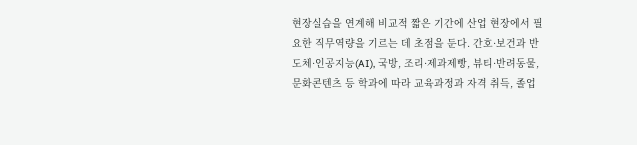현장실습을 연계해 비교적 짧은 기간에 산업 현장에서 필요한 직무역량을 기르는 데 초점을 둔다. 간호·보건과 반도체·인공지능(AI), 국방, 조리·제과제빵, 뷰티·반려동물, 문화콘텐츠 등 학과에 따라 교육과정과 자격 취득, 졸업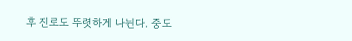후 진로도 뚜렷하게 나뉜다. 중도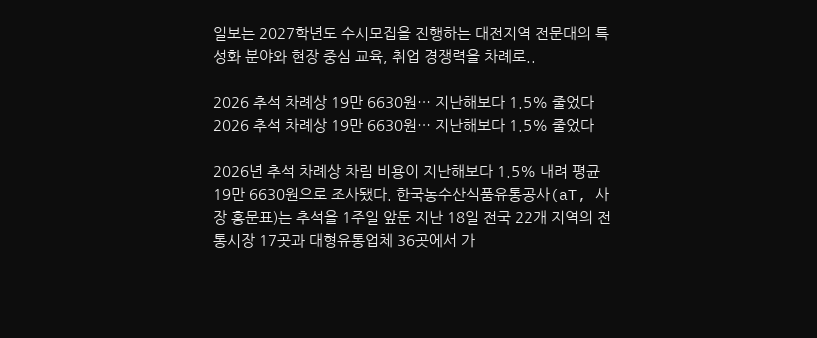일보는 2027학년도 수시모집을 진행하는 대전지역 전문대의 특성화 분야와 현장 중심 교육, 취업 경쟁력을 차례로..

2026 추석 차례상 19만 6630원… 지난해보다 1.5% 줄었다
2026 추석 차례상 19만 6630원… 지난해보다 1.5% 줄었다

2026년 추석 차례상 차림 비용이 지난해보다 1.5% 내려 평균 19만 6630원으로 조사됐다. 한국농수산식품유통공사(aT, 사장 홍문표)는 추석을 1주일 앞둔 지난 18일 전국 22개 지역의 전통시장 17곳과 대형유통업체 36곳에서 가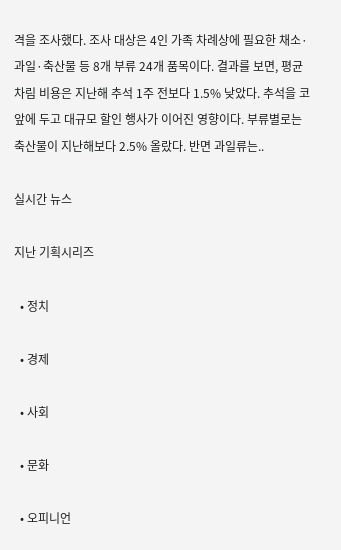격을 조사했다. 조사 대상은 4인 가족 차례상에 필요한 채소·과일·축산물 등 8개 부류 24개 품목이다. 결과를 보면, 평균 차림 비용은 지난해 추석 1주 전보다 1.5% 낮았다. 추석을 코앞에 두고 대규모 할인 행사가 이어진 영향이다. 부류별로는 축산물이 지난해보다 2.5% 올랐다. 반면 과일류는..

실시간 뉴스

지난 기획시리즈

  • 정치

  • 경제

  • 사회

  • 문화

  • 오피니언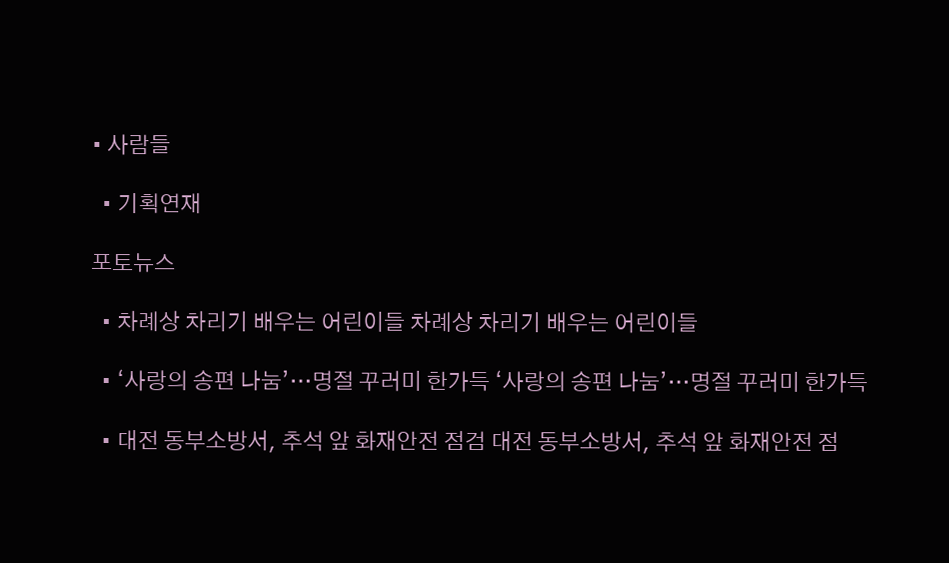• 사람들

  • 기획연재

포토뉴스

  • 차례상 차리기 배우는 어린이들 차례상 차리기 배우는 어린이들

  • ‘사랑의 송편 나눔’…명절 꾸러미 한가득 ‘사랑의 송편 나눔’…명절 꾸러미 한가득

  • 대전 동부소방서, 추석 앞 화재안전 점검 대전 동부소방서, 추석 앞 화재안전 점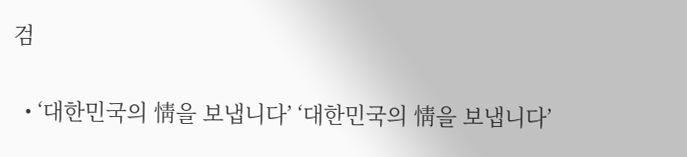검

  • ‘대한민국의 情을 보냅니다’ ‘대한민국의 情을 보냅니다’